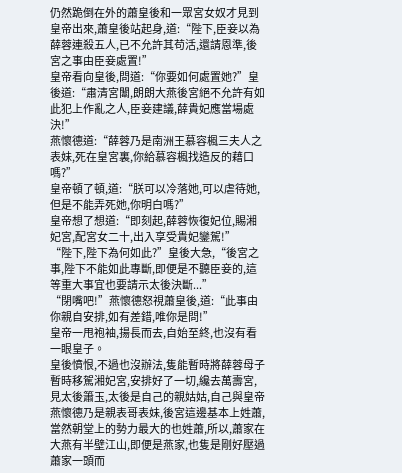仍然跪倒在外的蕭皇後和一眾宮女奴才見到皇帝出來,蕭皇後站起身,道:“陛下,臣妾以為薛蓉連殺五人,已不允許其苟活,還請恩準,後宮之事由臣妾處置!”
皇帝看向皇後,問道:“你要如何處置她?”皇後道:“肅清宮闈,朗朗大燕後宮絕不允許有如此犯上作亂之人,臣妾建議,薛貴妃應當場處決!”
燕懷德道:“薛蓉乃是南洲王慕容楓三夫人之表妹,死在皇宮裏,你給慕容楓找造反的藉口嗎?”
皇帝頓了頓,道:“朕可以冷落她,可以虐待她,但是不能弄死她,你明白嗎?”
皇帝想了想道:“即刻起,薛蓉恢復妃位,賜湘妃宮,配宮女二十,出入享受貴妃鑾駕!”
“陛下,陛下為何如此?”皇後大急,“後宮之事,陛下不能如此專斷,即便是不聽臣妾的,這等重大事宜也要請示太後決斷...”
“閉嘴吧!”燕懷德怒視蕭皇後,道:“此事由你親自安排,如有差錯,唯你是問!”
皇帝一甩袍袖,揚長而去,自始至終,也沒有看一眼皇子。
皇後憤恨,不過也沒辦法,隻能暫時將薛蓉母子暫時移駕湘妃宮,安排好了一切,纔去萬壽宮,見太後簫玉,太後是自己的親姑姑,自己與皇帝燕懷德乃是親表哥表妹,後宮這邊基本上姓蕭,當然朝堂上的勢力最大的也姓蕭,所以,蕭家在大燕有半壁江山,即便是燕家,也隻是剛好壓過蕭家一頭而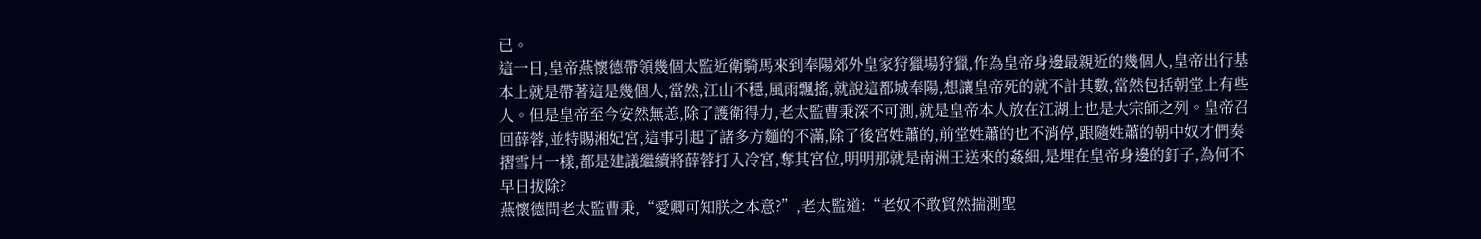已。
這一日,皇帝燕懷德帶領幾個太監近衛騎馬來到奉陽郊外皇家狩獵場狩獵,作為皇帝身邊最親近的幾個人,皇帝出行基本上就是帶著這是幾個人,當然,江山不穩,風雨飄搖,就說這都城奉陽,想讓皇帝死的就不計其數,當然包括朝堂上有些人。但是皇帝至今安然無恙,除了護衛得力,老太監曹秉深不可測,就是皇帝本人放在江湖上也是大宗師之列。皇帝召回薛蓉,並特賜湘妃宮,這事引起了諸多方麵的不滿,除了後宮姓蕭的,前堂姓蕭的也不消停,跟隨姓蕭的朝中奴才們奏摺雪片一樣,都是建議繼續將薛蓉打入冷宮,奪其宮位,明明那就是南洲王送來的姦細,是埋在皇帝身邊的釘子,為何不早日拔除?
燕懷德問老太監曹秉,“愛卿可知朕之本意?”,老太監道:“老奴不敢貿然揣測聖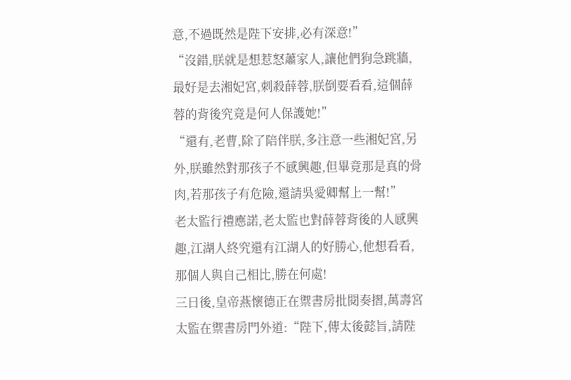意,不過既然是陛下安排,必有深意!”
“沒錯,朕就是想惹怒蕭家人,讓他們狗急跳牆,最好是去湘妃宮,刺殺薛蓉,朕倒要看看,這個薛蓉的背後究竟是何人保護她!”
“還有,老曹,除了陪伴朕,多注意一些湘妃宮,另外,朕雖然對那孩子不感興趣,但畢竟那是真的骨肉,若那孩子有危險,還請吳愛卿幫上一幫!”
老太監行禮應諾,老太監也對薛蓉背後的人感興趣,江湖人終究還有江湖人的好勝心,他想看看,那個人與自己相比,勝在何處!
三日後,皇帝燕懷德正在禦書房批閱奏摺,萬壽宮太監在禦書房門外道:“陛下,傳太後懿旨,請陛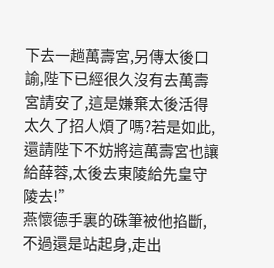下去一趟萬壽宮,另傳太後口諭,陛下已經很久沒有去萬壽宮請安了,這是嫌棄太後活得太久了招人煩了嗎?若是如此,還請陛下不妨將這萬壽宮也讓給薛蓉,太後去東陵給先皇守陵去!”
燕懷德手裏的硃筆被他掐斷,不過還是站起身,走出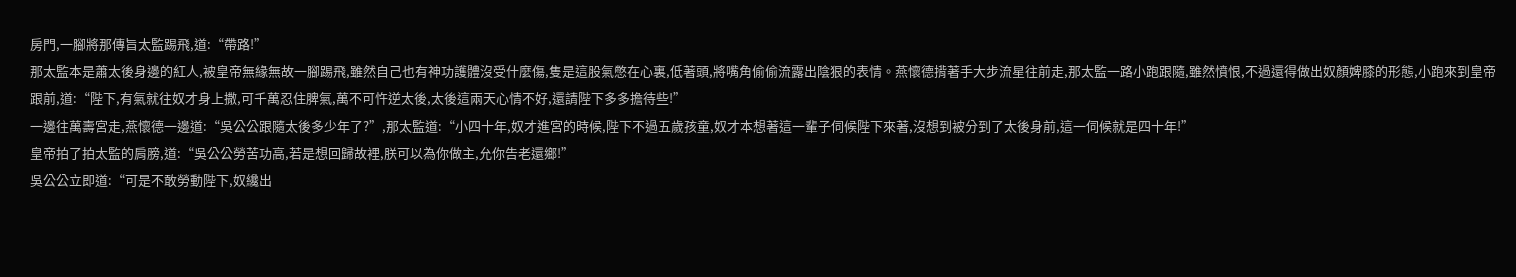房門,一腳將那傳旨太監踢飛,道:“帶路!”
那太監本是蕭太後身邊的紅人,被皇帝無緣無故一腳踢飛,雖然自己也有神功護體沒受什麼傷,隻是這股氣憋在心裏,低著頭,將嘴角偷偷流露出陰狠的表情。燕懷德揹著手大步流星往前走,那太監一路小跑跟隨,雖然憤恨,不過還得做出奴顏婢膝的形態,小跑來到皇帝跟前,道:“陛下,有氣就往奴才身上撒,可千萬忍住脾氣,萬不可忤逆太後,太後這兩天心情不好,還請陛下多多擔待些!”
一邊往萬壽宮走,燕懷德一邊道:“吳公公跟隨太後多少年了?”,那太監道:“小四十年,奴才進宮的時候,陛下不過五歲孩童,奴才本想著這一輩子伺候陛下來著,沒想到被分到了太後身前,這一伺候就是四十年!”
皇帝拍了拍太監的肩膀,道:“吳公公勞苦功高,若是想回歸故裡,朕可以為你做主,允你告老還鄉!”
吳公公立即道:“可是不敢勞動陛下,奴纔出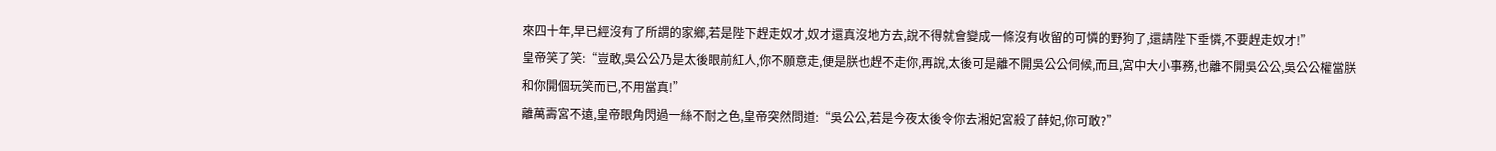來四十年,早已經沒有了所謂的家鄉,若是陛下趕走奴才,奴才還真沒地方去,說不得就會變成一條沒有收留的可憐的野狗了,還請陛下垂憐,不要趕走奴才!”
皇帝笑了笑:“豈敢,吳公公乃是太後眼前紅人,你不願意走,便是朕也趕不走你,再說,太後可是離不開吳公公伺候,而且,宮中大小事務,也離不開吳公公,吳公公權當朕和你開個玩笑而已,不用當真!”
離萬壽宮不遠,皇帝眼角閃過一絲不耐之色,皇帝突然問道:“吳公公,若是今夜太後令你去湘妃宮殺了薛妃,你可敢?”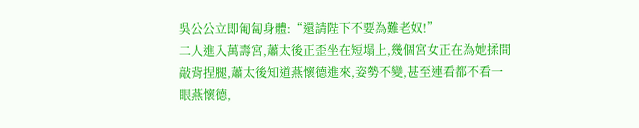吳公公立即匍匐身體:“還請陛下不要為難老奴!”
二人進入萬壽宮,蕭太後正歪坐在短塌上,幾個宮女正在為她揉間敲背捏腿,蕭太後知道燕懷德進來,姿勢不變,甚至連看都不看一眼燕懷德,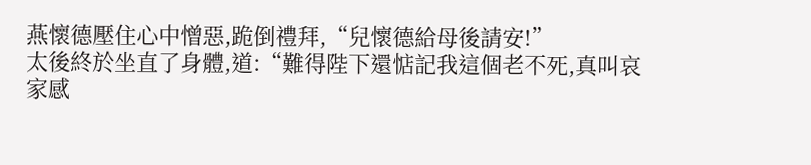燕懷德壓住心中憎惡,跪倒禮拜,“兒懷德給母後請安!”
太後終於坐直了身體,道:“難得陛下還惦記我這個老不死,真叫哀家感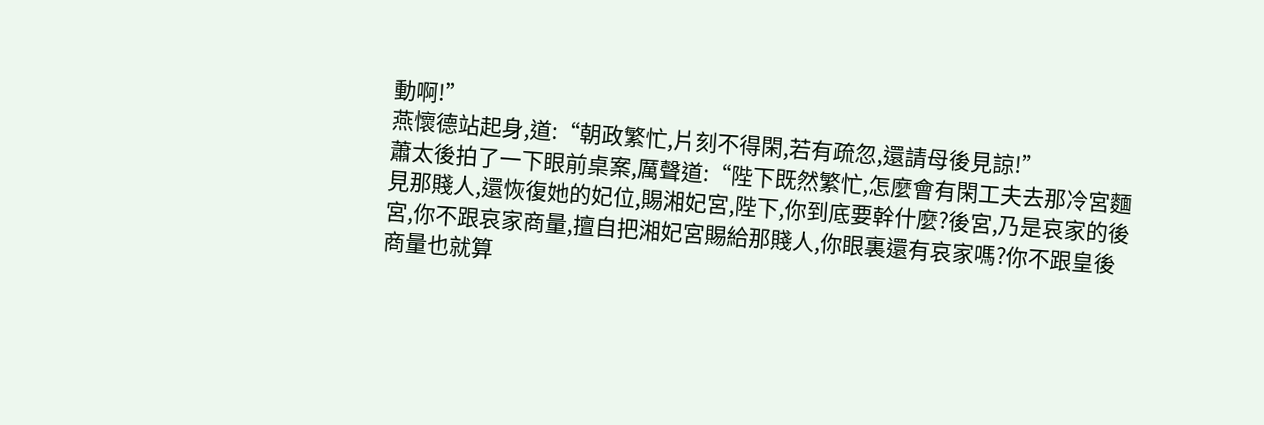動啊!”
燕懷德站起身,道:“朝政繁忙,片刻不得閑,若有疏忽,還請母後見諒!”
蕭太後拍了一下眼前桌案,厲聲道:“陛下既然繁忙,怎麼會有閑工夫去那冷宮麵見那賤人,還恢復她的妃位,賜湘妃宮,陛下,你到底要幹什麼?後宮,乃是哀家的後宮,你不跟哀家商量,擅自把湘妃宮賜給那賤人,你眼裏還有哀家嗎?你不跟皇後商量也就算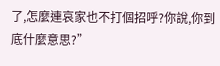了,怎麼連哀家也不打個招呼?你說,你到底什麼意思?”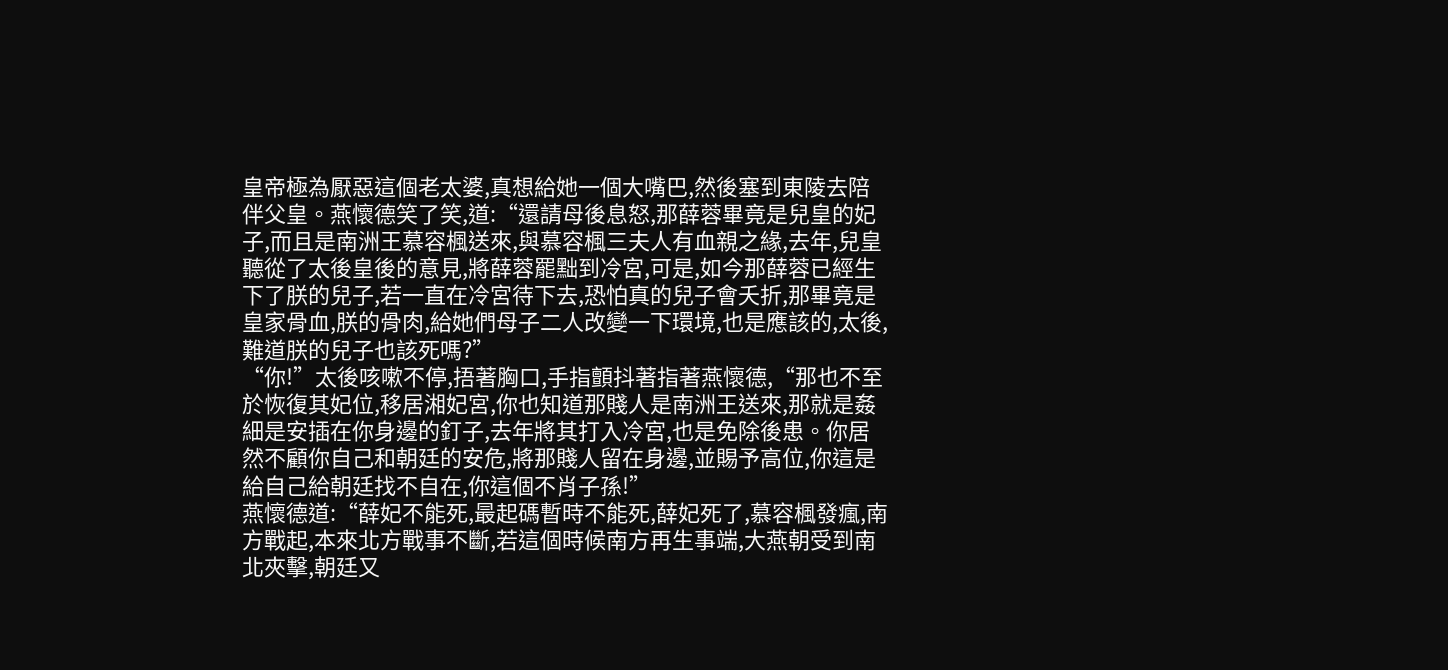皇帝極為厭惡這個老太婆,真想給她一個大嘴巴,然後塞到東陵去陪伴父皇。燕懷德笑了笑,道:“還請母後息怒,那薛蓉畢竟是兒皇的妃子,而且是南洲王慕容楓送來,與慕容楓三夫人有血親之緣,去年,兒皇聽從了太後皇後的意見,將薛蓉罷黜到冷宮,可是,如今那薛蓉已經生下了朕的兒子,若一直在冷宮待下去,恐怕真的兒子會夭折,那畢竟是皇家骨血,朕的骨肉,給她們母子二人改變一下環境,也是應該的,太後,難道朕的兒子也該死嗎?”
“你!”太後咳嗽不停,捂著胸口,手指顫抖著指著燕懷德,“那也不至於恢復其妃位,移居湘妃宮,你也知道那賤人是南洲王送來,那就是姦細是安插在你身邊的釘子,去年將其打入冷宮,也是免除後患。你居然不顧你自己和朝廷的安危,將那賤人留在身邊,並賜予高位,你這是給自己給朝廷找不自在,你這個不肖子孫!”
燕懷德道:“薛妃不能死,最起碼暫時不能死,薛妃死了,慕容楓發瘋,南方戰起,本來北方戰事不斷,若這個時候南方再生事端,大燕朝受到南北夾擊,朝廷又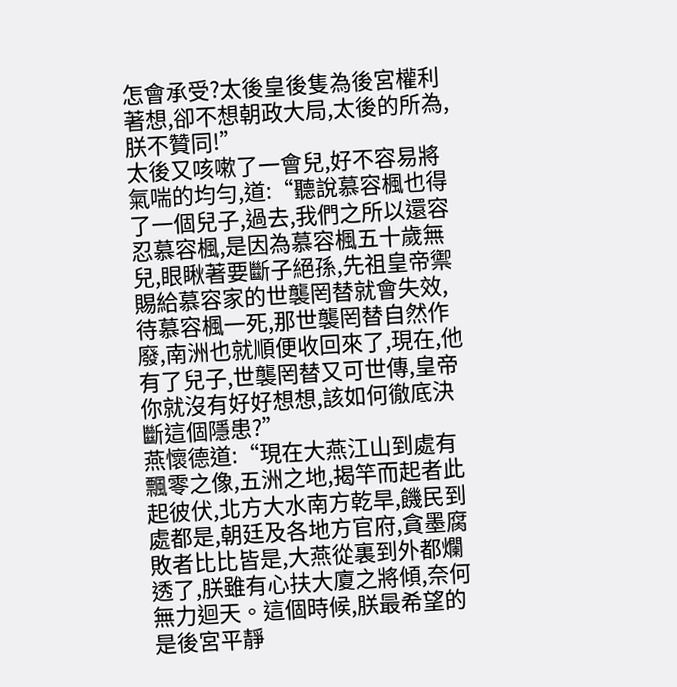怎會承受?太後皇後隻為後宮權利著想,卻不想朝政大局,太後的所為,朕不贊同!”
太後又咳嗽了一會兒,好不容易將氣喘的均勻,道:“聽說慕容楓也得了一個兒子,過去,我們之所以還容忍慕容楓,是因為慕容楓五十歲無兒,眼瞅著要斷子絕孫,先祖皇帝禦賜給慕容家的世襲罔替就會失效,待慕容楓一死,那世襲罔替自然作廢,南洲也就順便收回來了,現在,他有了兒子,世襲罔替又可世傳,皇帝你就沒有好好想想,該如何徹底決斷這個隱患?”
燕懷德道:“現在大燕江山到處有飄零之像,五洲之地,揭竿而起者此起彼伏,北方大水南方乾旱,饑民到處都是,朝廷及各地方官府,貪墨腐敗者比比皆是,大燕從裏到外都爛透了,朕雖有心扶大廈之將傾,奈何無力迴天。這個時候,朕最希望的是後宮平靜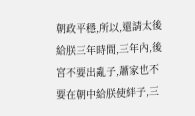朝政平穩,所以,還請太後給朕三年時間,三年內,後宮不要出亂子,蕭家也不要在朝中給朕使絆子,三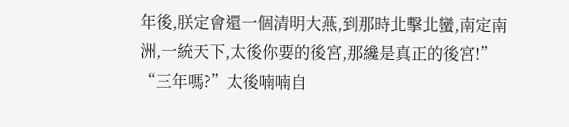年後,朕定會還一個清明大燕,到那時北擊北蠻,南定南洲,一統天下,太後你要的後宮,那纔是真正的後宮!”
“三年嗎?”太後喃喃自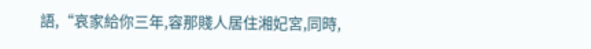語,“哀家給你三年,容那賤人居住湘妃宮,同時,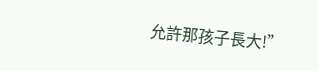允許那孩子長大!”